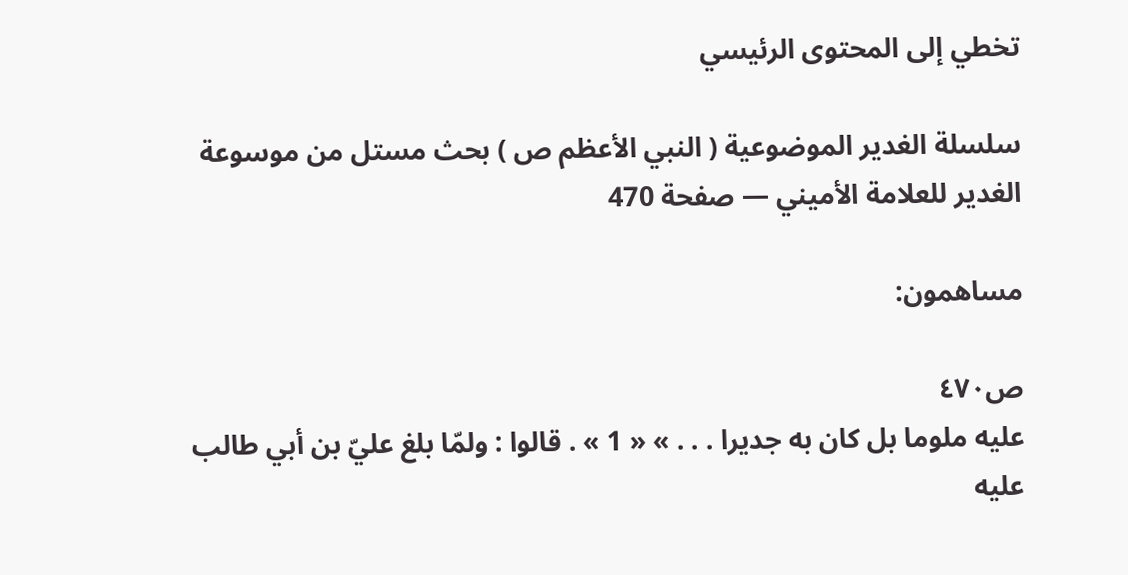تخطي إلى المحتوى الرئيسي

سلسلة الغدير الموضوعية ( النبي الأعظم ص ) بحث مستل من موسوعة الغدير للعلامة الأميني — صفحة 470

مساهمون:

ص٤٧٠
عليه ملوما بل كان به جديرا . . . » « 1 » . قالوا : ولمّا بلغ عليّ بن أبي طالب عليه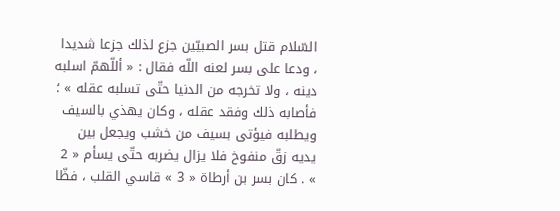السّلام قتل بسر الصبيّين جزع لذلك جزعا شديدا ، ودعا على بسر لعنه اللّه فقال : « أللّهمّ اسلبه دينه ، ولا تخرجه من الدنيا حتّى تسلبه عقله » ؛ فأصابه ذلك وفقد عقله ، وكان يهذي بالسيف ويطلبه فيؤتى بسيف من خشب ويجعل بين يديه زقّ منفوخ فلا يزال يضربه حتّى يسأم « 2 » . كان بسر بن أرطاة « 3 » قاسي القلب ، فظّا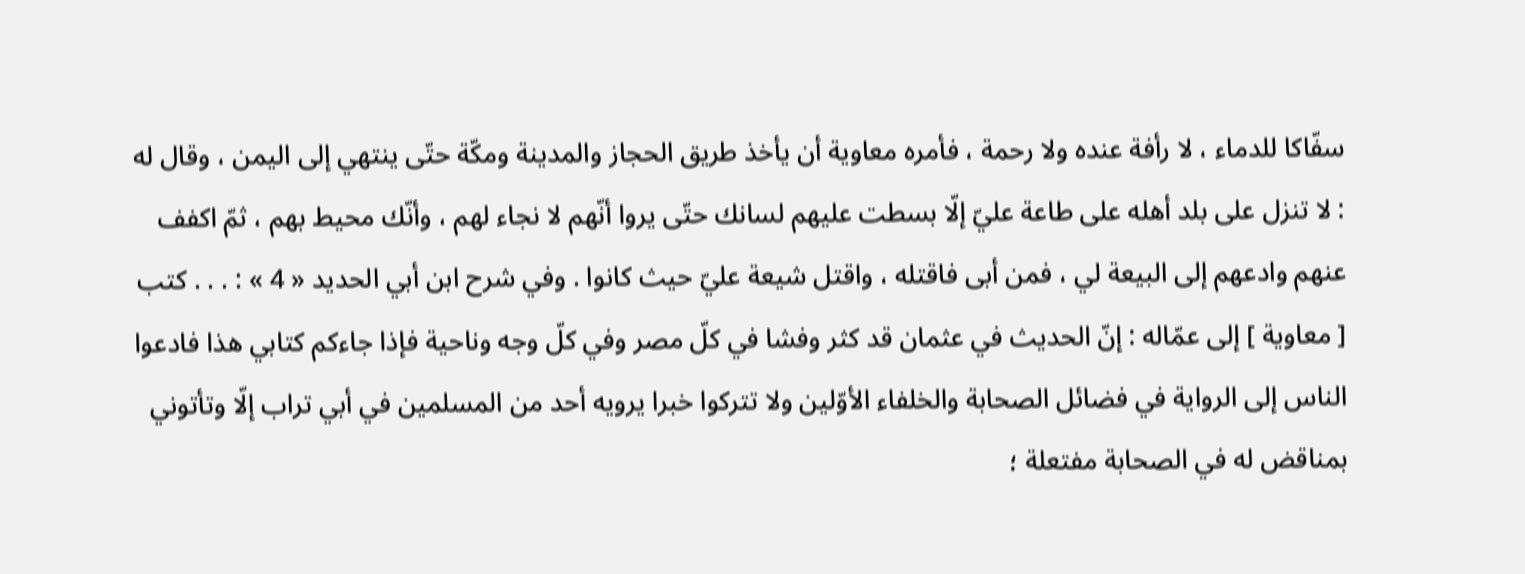سفّاكا للدماء ، لا رأفة عنده ولا رحمة ، فأمره معاوية أن يأخذ طريق الحجاز والمدينة ومكّة حتّى ينتهي إلى اليمن ، وقال له : لا تنزل على بلد أهله على طاعة عليّ إلّا بسطت عليهم لسانك حتّى يروا أنّهم لا نجاء لهم ، وأنّك محيط بهم ، ثمّ اكفف عنهم وادعهم إلى البيعة لي ، فمن أبى فاقتله ، واقتل شيعة عليّ حيث كانوا . وفي شرح ابن أبي الحديد « 4 » : . . . كتب [ معاوية ] إلى عمّاله : إنّ الحديث في عثمان قد كثر وفشا في كلّ مصر وفي كلّ وجه وناحية فإذا جاءكم كتابي هذا فادعوا الناس إلى الرواية في فضائل الصحابة والخلفاء الأوّلين ولا تتركوا خبرا يرويه أحد من المسلمين في أبي تراب إلّا وتأتوني بمناقض له في الصحابة مفتعلة ؛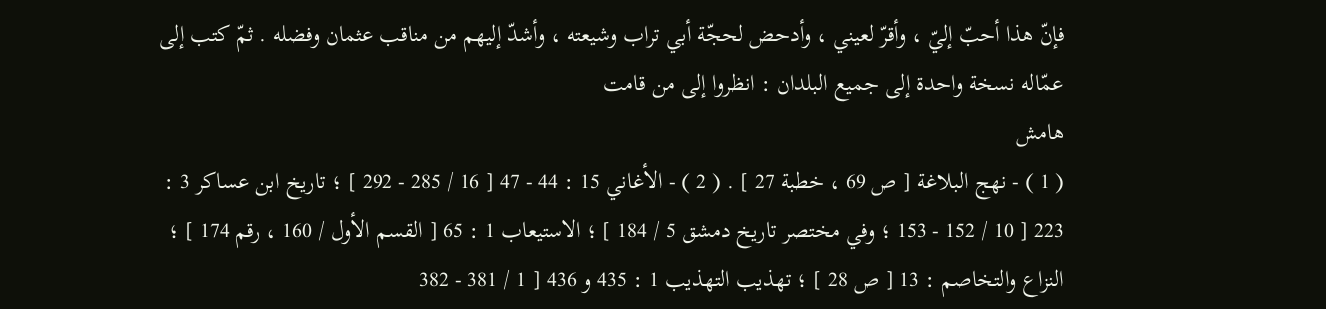فإنّ هذا أحبّ إليّ ، وأقرّ لعيني ، وأدحض لحجّة أبي تراب وشيعته ، وأشدّ إليهم من مناقب عثمان وفضله . ثمّ كتب إلى عمّاله نسخة واحدة إلى جميع البلدان : انظروا إلى من قامت
هامش
( 1 ) - نهج البلاغة [ ص 69 ، خطبة 27 ] . ( 2 ) - الأغاني 15 : 44 - 47 [ 16 / 285 - 292 ] ؛ تاريخ ابن عساكر 3 : 223 [ 10 / 152 - 153 ؛ وفي مختصر تاريخ دمشق 5 / 184 ] ؛ الاستيعاب 1 : 65 [ القسم الأول / 160 ، رقم 174 ] ؛ النزاع والتخاصم : 13 [ ص 28 ] ؛ تهذيب التهذيب 1 : 435 و 436 [ 1 / 381 - 382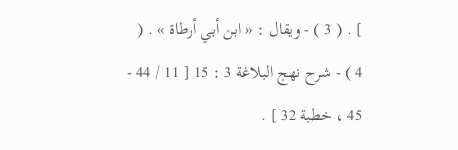] . ( 3 ) - ويقال : « ابن أبي أرطاة » . ( 4 ) - شرح نهج البلاغة 3 : 15 [ 11 / 44 - 45 ، خطبة 32 ] .